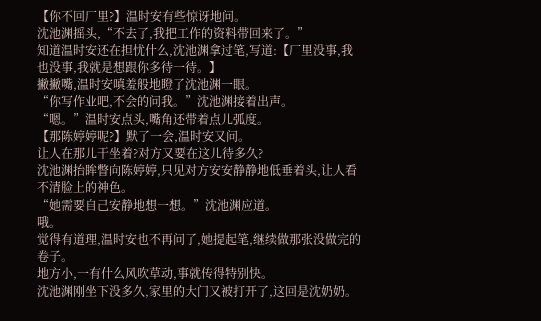【你不回厂里?】温时安有些惊讶地问。
沈池渊摇头,“不去了,我把工作的资料带回来了。”
知道温时安还在担忧什么,沈池渊拿过笔,写道:【厂里没事,我也没事,我就是想跟你多待一待。】
撇撇嘴,温时安嗔羞般地瞪了沈池渊一眼。
“你写作业吧,不会的问我。”沈池渊接着出声。
“嗯。”温时安点头,嘴角还带着点儿弧度。
【那陈婷婷呢?】默了一会,温时安又问。
让人在那儿干坐着?对方又要在这儿待多久?
沈池渊抬眸瞥向陈婷婷,只见对方安安静静地低垂着头,让人看不清脸上的神色。
“她需要自己安静地想一想。”沈池渊应道。
哦。
觉得有道理,温时安也不再问了,她提起笔,继续做那张没做完的卷子。
地方小,一有什么风吹草动,事就传得特别快。
沈池渊刚坐下没多久,家里的大门又被打开了,这回是沈奶奶。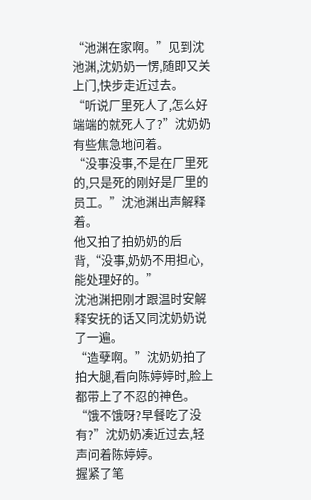“池渊在家啊。”见到沈池渊,沈奶奶一愣,随即又关上门,快步走近过去。
“听说厂里死人了,怎么好端端的就死人了?”沈奶奶有些焦急地问着。
“没事没事,不是在厂里死的,只是死的刚好是厂里的员工。”沈池渊出声解释着。
他又拍了拍奶奶的后背,“没事,奶奶不用担心,能处理好的。”
沈池渊把刚才跟温时安解释安抚的话又同沈奶奶说了一遍。
“造孽啊。”沈奶奶拍了拍大腿,看向陈婷婷时,脸上都带上了不忍的神色。
“饿不饿呀?早餐吃了没有?”沈奶奶凑近过去,轻声问着陈婷婷。
握紧了笔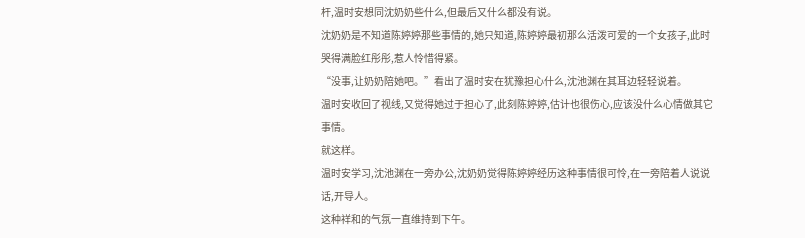杆,温时安想同沈奶奶些什么,但最后又什么都没有说。
沈奶奶是不知道陈婷婷那些事情的,她只知道,陈婷婷最初那么活泼可爱的一个女孩子,此时哭得满脸红彤彤,惹人怜惜得紧。
“没事,让奶奶陪她吧。”看出了温时安在犹豫担心什么,沈池渊在其耳边轻轻说着。
温时安收回了视线,又觉得她过于担心了,此刻陈婷婷,估计也很伤心,应该没什么心情做其它事情。
就这样。
温时安学习,沈池渊在一旁办公,沈奶奶觉得陈婷婷经历这种事情很可怜,在一旁陪着人说说话,开导人。
这种祥和的气氛一直维持到下午。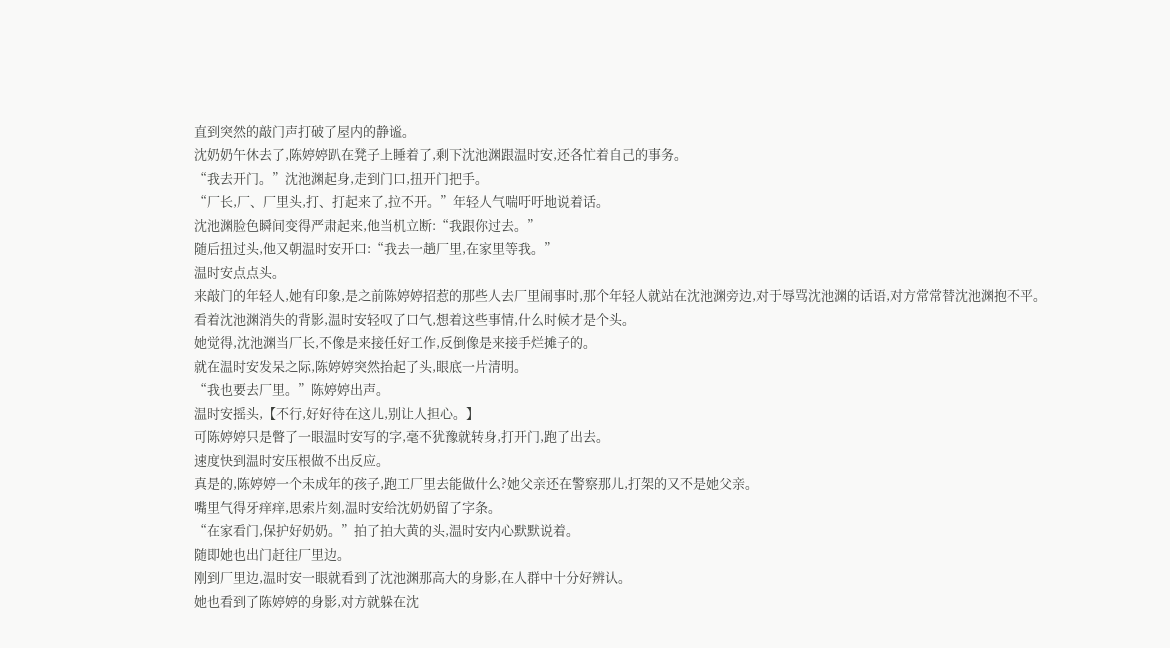直到突然的敲门声打破了屋内的静谧。
沈奶奶午休去了,陈婷婷趴在凳子上睡着了,剩下沈池渊跟温时安,还各忙着自己的事务。
“我去开门。”沈池渊起身,走到门口,扭开门把手。
“厂长,厂、厂里头,打、打起来了,拉不开。”年轻人气喘吁吁地说着话。
沈池渊脸色瞬间变得严肃起来,他当机立断:“我跟你过去。”
随后扭过头,他又朝温时安开口:“我去一趟厂里,在家里等我。”
温时安点点头。
来敲门的年轻人,她有印象,是之前陈婷婷招惹的那些人去厂里闹事时,那个年轻人就站在沈池渊旁边,对于辱骂沈池渊的话语,对方常常替沈池渊抱不平。
看着沈池渊消失的背影,温时安轻叹了口气,想着这些事情,什么时候才是个头。
她觉得,沈池渊当厂长,不像是来接任好工作,反倒像是来接手烂摊子的。
就在温时安发呆之际,陈婷婷突然抬起了头,眼底一片清明。
“我也要去厂里。”陈婷婷出声。
温时安摇头,【不行,好好待在这儿,别让人担心。】
可陈婷婷只是瞥了一眼温时安写的字,毫不犹豫就转身,打开门,跑了出去。
速度快到温时安压根做不出反应。
真是的,陈婷婷一个未成年的孩子,跑工厂里去能做什么?她父亲还在警察那儿,打架的又不是她父亲。
嘴里气得牙痒痒,思索片刻,温时安给沈奶奶留了字条。
“在家看门,保护好奶奶。”拍了拍大黄的头,温时安内心默默说着。
随即她也出门赶往厂里边。
刚到厂里边,温时安一眼就看到了沈池渊那高大的身影,在人群中十分好辨认。
她也看到了陈婷婷的身影,对方就躲在沈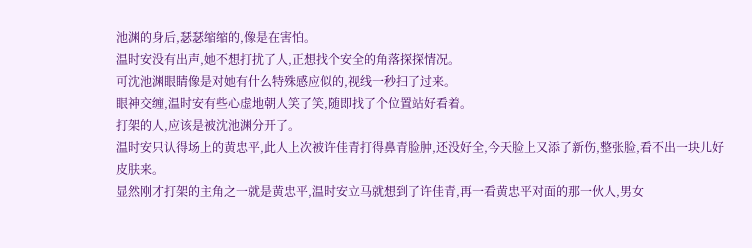池渊的身后,瑟瑟缩缩的,像是在害怕。
温时安没有出声,她不想打扰了人,正想找个安全的角落探探情况。
可沈池渊眼睛像是对她有什么特殊感应似的,视线一秒扫了过来。
眼神交缠,温时安有些心虚地朝人笑了笑,随即找了个位置站好看着。
打架的人,应该是被沈池渊分开了。
温时安只认得场上的黄忠平,此人上次被许佳青打得鼻青脸肿,还没好全,今天脸上又添了新伤,整张脸,看不出一块儿好皮肤来。
显然刚才打架的主角之一就是黄忠平,温时安立马就想到了许佳青,再一看黄忠平对面的那一伙人,男女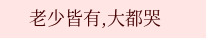老少皆有,大都哭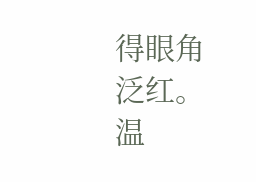得眼角泛红。
温